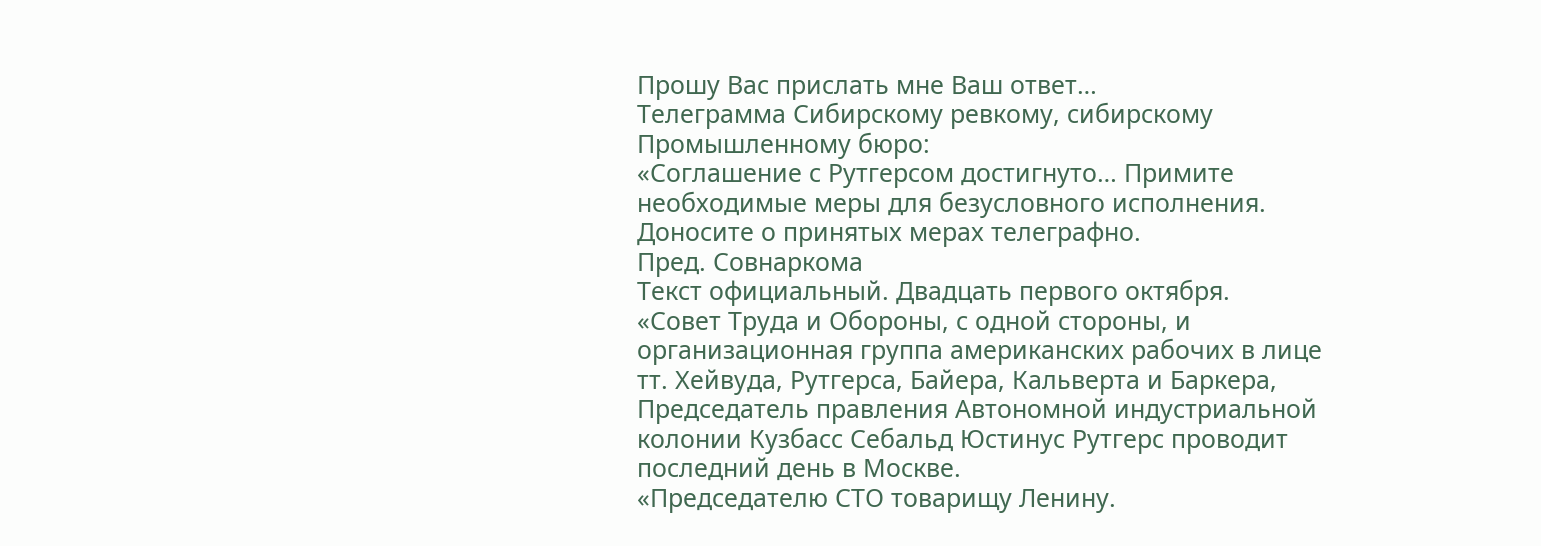Прошу Вас прислать мне Ваш ответ…
Телеграмма Сибирскому ревкому, сибирскому Промышленному бюро:
«Соглашение с Рутгерсом достигнуто… Примите необходимые меры для безусловного исполнения. Доносите о принятых мерах телеграфно.
Пред. Совнаркома
Текст официальный. Двадцать первого октября.
«Совет Труда и Обороны, с одной стороны, и организационная группа американских рабочих в лице тт. Хейвуда, Рутгерса, Байера, Кальверта и Баркера,
Председатель правления Автономной индустриальной колонии Кузбасс Себальд Юстинус Рутгерс проводит последний день в Москве.
«Председателю СТО товарищу Ленину.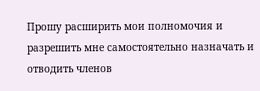Прошу расширить мои полномочия и разрешить мне самостоятельно назначать и отводить членов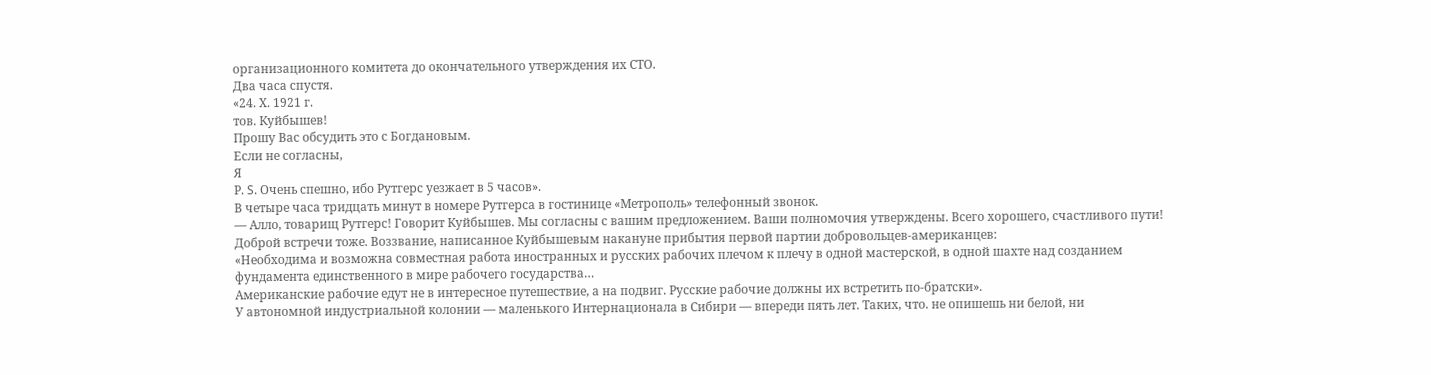организационного комитета до окончательного утверждения их СТО.
Два часа спустя.
«24. Х. 1921 г.
тов. Куйбышев!
Прошу Вас обсудить это с Богдановым.
Если не согласны,
Я
Р. S. Очень спешно, ибо Рутгерс уезжает в 5 часов».
В четыре часа тридцать минут в номере Рутгерса в гостинице «Метрополь» телефонный звонок.
— Алло, товарищ Рутгерс! Говорит Куйбышев. Мы согласны с вашим предложением. Ваши полномочия утверждены. Всего хорошего, счастливого пути!
Доброй встречи тоже. Воззвание, написанное Куйбышевым накануне прибытия первой партии добровольцев-американцев:
«Необходима и возможна совместная работа иностранных и русских рабочих плечом к плечу в одной мастерской, в одной шахте над созданием фундамента единственного в мире рабочего государства…
Американские рабочие едут не в интересное путешествие, а на подвиг. Русские рабочие должны их встретить по-братски».
У автономной индустриальной колонии — маленького Интернационала в Сибири — впереди пять лет. Таких, что. не опишешь ни белой, ни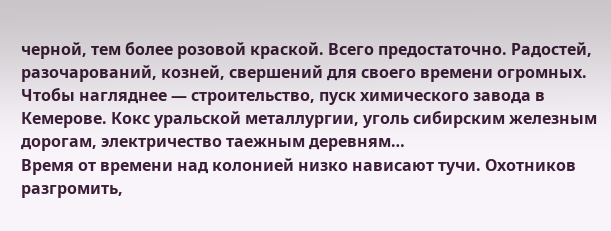черной, тем более розовой краской. Всего предостаточно. Радостей, разочарований, козней, свершений для своего времени огромных. Чтобы нагляднее — строительство, пуск химического завода в Кемерове. Кокс уральской металлургии, уголь сибирским железным дорогам, электричество таежным деревням…
Время от времени над колонией низко нависают тучи. Охотников разгромить,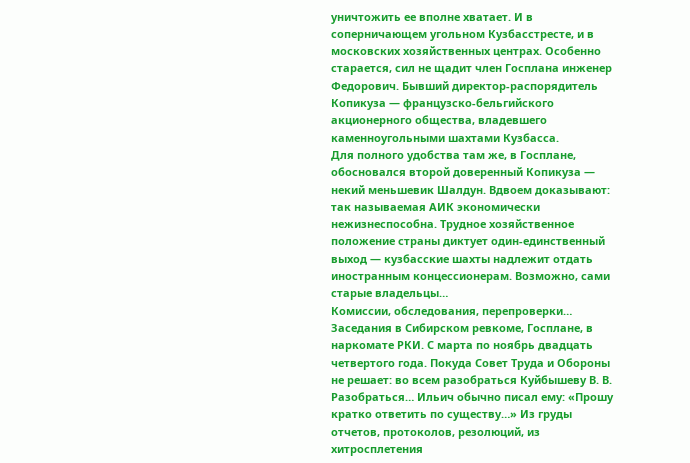уничтожить ее вполне хватает. И в соперничающем угольном Кузбасстресте, и в московских хозяйственных центрах. Особенно старается, сил не щадит член Госплана инженер Федорович. Бывший директор-распорядитель Копикуза — французско-бельгийского акционерного общества, владевшего каменноугольными шахтами Кузбасса.
Для полного удобства там же, в Госплане, обосновался второй доверенный Копикуза — некий меньшевик Шалдун. Вдвоем доказывают: так называемая АИК экономически нежизнеспособна. Трудное хозяйственное положение страны диктует один-единственный выход — кузбасские шахты надлежит отдать иностранным концессионерам. Возможно, сами старые владельцы…
Комиссии, обследования, перепроверки… Заседания в Сибирском ревкоме, Госплане, в наркомате РКИ. С марта по ноябрь двадцать четвертого года. Покуда Совет Труда и Обороны не решает: во всем разобраться Куйбышеву В. В.
Разобраться… Ильич обычно писал ему: «Прошу кратко ответить по существу…» Из груды отчетов, протоколов, резолюций, из хитросплетения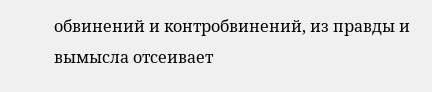обвинений и контробвинений, из правды и вымысла отсеивает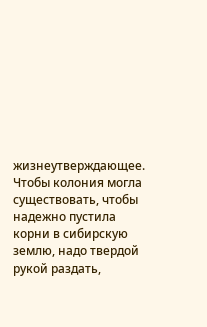жизнеутверждающее. Чтобы колония могла существовать, чтобы надежно пустила корни в сибирскую землю, надо твердой рукой раздать,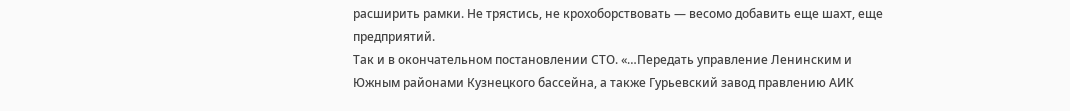расширить рамки. Не трястись, не крохоборствовать — весомо добавить еще шахт, еще предприятий.
Так и в окончательном постановлении СТО. «…Передать управление Ленинским и Южным районами Кузнецкого бассейна, а также Гурьевский завод правлению АИК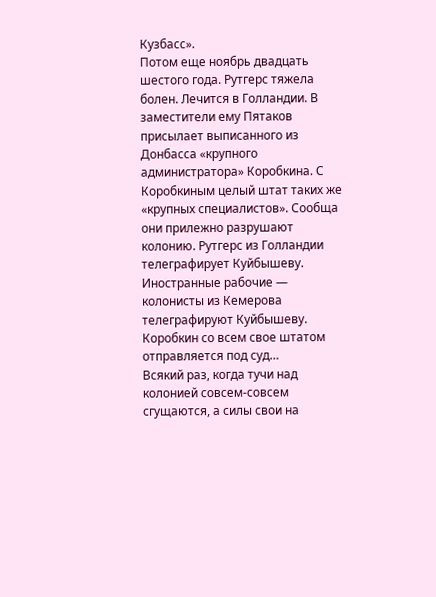Кузбасс».
Потом еще ноябрь двадцать шестого года. Рутгерс тяжела болен. Лечится в Голландии. В заместители ему Пятаков присылает выписанного из Донбасса «крупного администратора» Коробкина. С Коробкиным целый штат таких же «крупных специалистов». Сообща они прилежно разрушают колонию. Рутгерс из Голландии телеграфирует Куйбышеву. Иностранные рабочие — колонисты из Кемерова телеграфируют Куйбышеву. Коробкин со всем свое штатом отправляется под суд…
Всякий раз, когда тучи над колонией совсем-совсем сгущаются, а силы свои на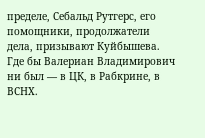пределе, Себальд Рутгерс, его помощники, продолжатели дела, призывают Куйбышева. Где бы Валериан Владимирович ни был — в ЦК, в Рабкрине, в ВСНХ.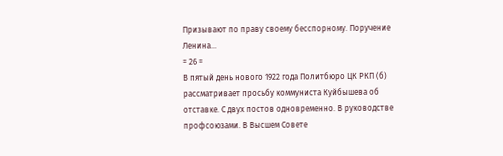Призывают по праву своему бесспорному. Поручение Ленина…
= 26 =
В пятый день нового 1922 года Политбюро ЦК РКП (б) рассматривает просьбу коммуниста Куйбышева об отставке. С двух постов одновременно. В руководстве профсоюзами. В Высшем Совете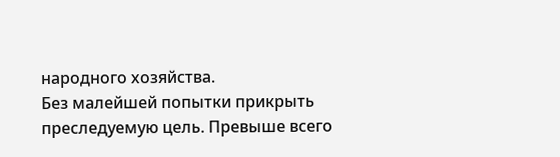народного хозяйства.
Без малейшей попытки прикрыть преследуемую цель. Превыше всего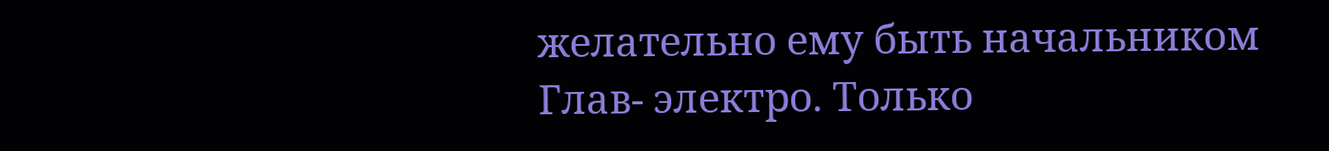желательно ему быть начальником Глав- электро. Только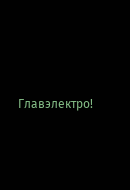Главэлектро!